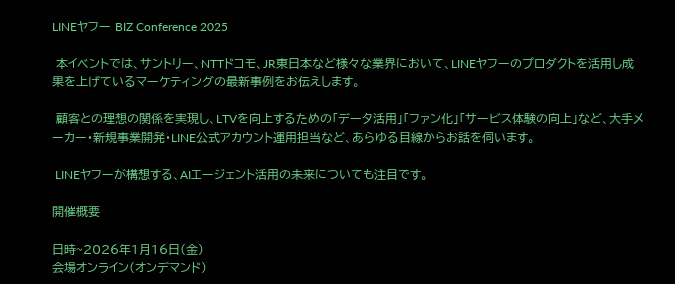LINEヤフー BIZ Conference 2025

 本イベントでは、サントリー、NTTドコモ、JR東日本など様々な業界において、LINEヤフーのプロダクトを活用し成果を上げているマーケティングの最新事例をお伝えします。

 顧客との理想の関係を実現し、LTVを向上するための「データ活用」「ファン化」「サービス体験の向上」など、大手メーカー・新規事業開発・LINE公式アカウント運用担当など、あらゆる目線からお話を伺います。

 LINEヤフーが構想する、AIエージェント活用の未来についても注目です。

開催概要

日時~2026年1月16日(金)
会場オンライン(オンデマンド)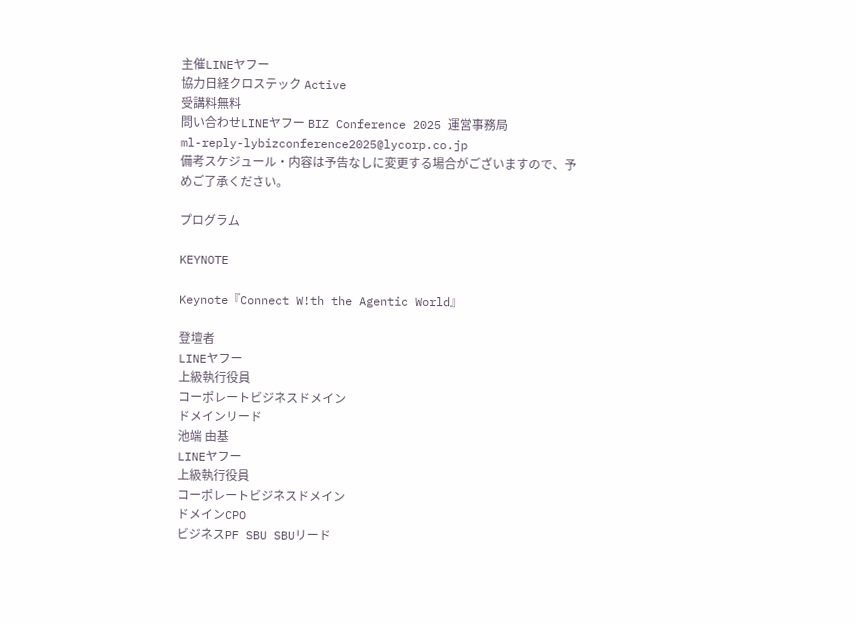主催LINEヤフー
協力日経クロステック Active
受講料無料
問い合わせLINEヤフー BIZ Conference 2025 運営事務局
ml-reply-lybizconference2025@lycorp.co.jp
備考スケジュール・内容は予告なしに変更する場合がございますので、予めご了承ください。

プログラム

KEYNOTE

Keynote『Connect W!th the Agentic World』

登壇者
LINEヤフー
上級執行役員
コーポレートビジネスドメイン
ドメインリード
池端 由基
LINEヤフー
上級執行役員
コーポレートビジネスドメイン
ドメインCPO
ビジネスPF SBU SBUリード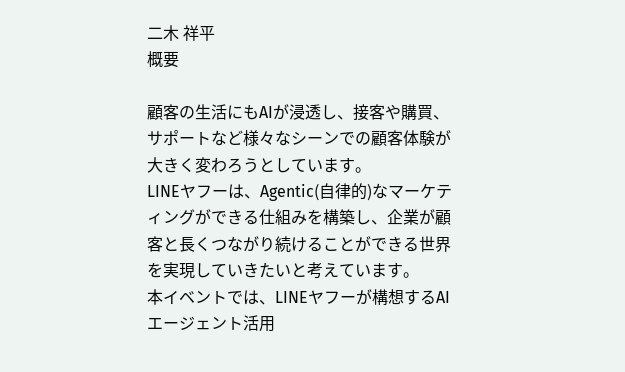二木 祥平
概要

顧客の生活にもAIが浸透し、接客や購買、サポートなど様々なシーンでの顧客体験が大きく変わろうとしています。
LINEヤフーは、Agentic(自律的)なマーケティングができる仕組みを構築し、企業が顧客と長くつながり続けることができる世界を実現していきたいと考えています。
本イベントでは、LINEヤフーが構想するAIエージェント活用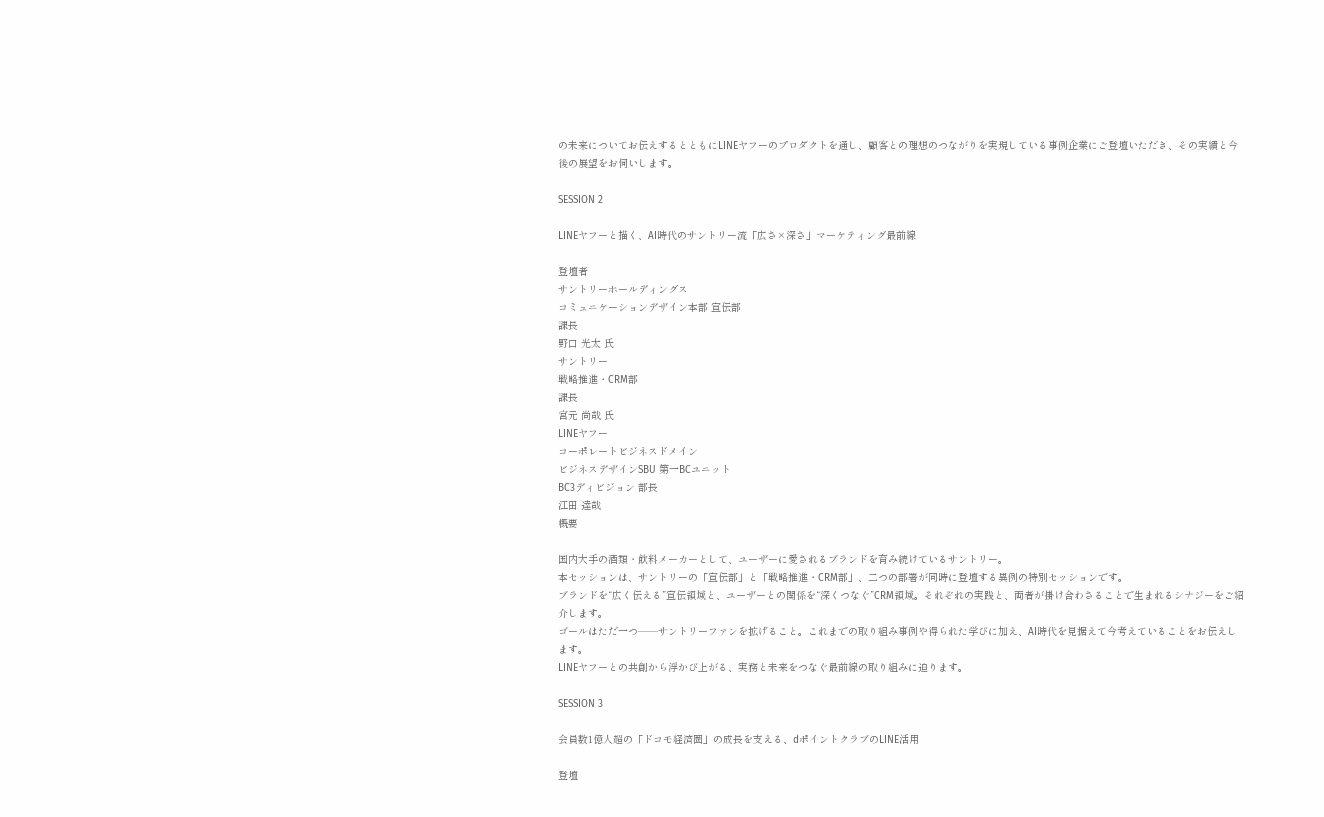の未来についてお伝えするとともにLINEヤフーのプロダクトを通し、顧客との理想のつながりを実現している事例企業にご登壇いただき、その実績と今後の展望をお伺いします。

SESSION 2

LINEヤフーと描く、AI時代のサントリー流「広さ×深さ」マーケティング最前線

登壇者
サントリーホールディングス
コミュニケーションデザイン本部 宣伝部
課長
野口 光太 氏
サントリー
戦略推進・CRM部
課長
宮元 尚哉 氏
LINEヤフー
コーポレートビジネスドメイン
ビジネスデザインSBU 第一BCユニット
BC3ディビジョン 部長
江田 達哉
概要

国内大手の酒類・飲料メーカーとして、ユーザーに愛されるブランドを育み続けているサントリー。
本セッションは、サントリーの「宣伝部」と「戦略推進・CRM部」、二つの部署が同時に登壇する異例の特別セッションです。
ブランドを“広く伝える”宣伝領域と、ユーザーとの関係を“深くつなぐ”CRM領域。それぞれの実践と、両者が掛け合わさることで生まれるシナジーをご紹介します。
ゴールはただ一つ――サントリーファンを拡げること。これまでの取り組み事例や得られた学びに加え、AI時代を見据えて今考えていることをお伝えします。
LINEヤフーとの共創から浮かび上がる、実務と未来をつなぐ最前線の取り組みに迫ります。

SESSION 3

会員数1億人超の「ドコモ経済圏」の成長を支える、dポイントクラブのLINE活用

登壇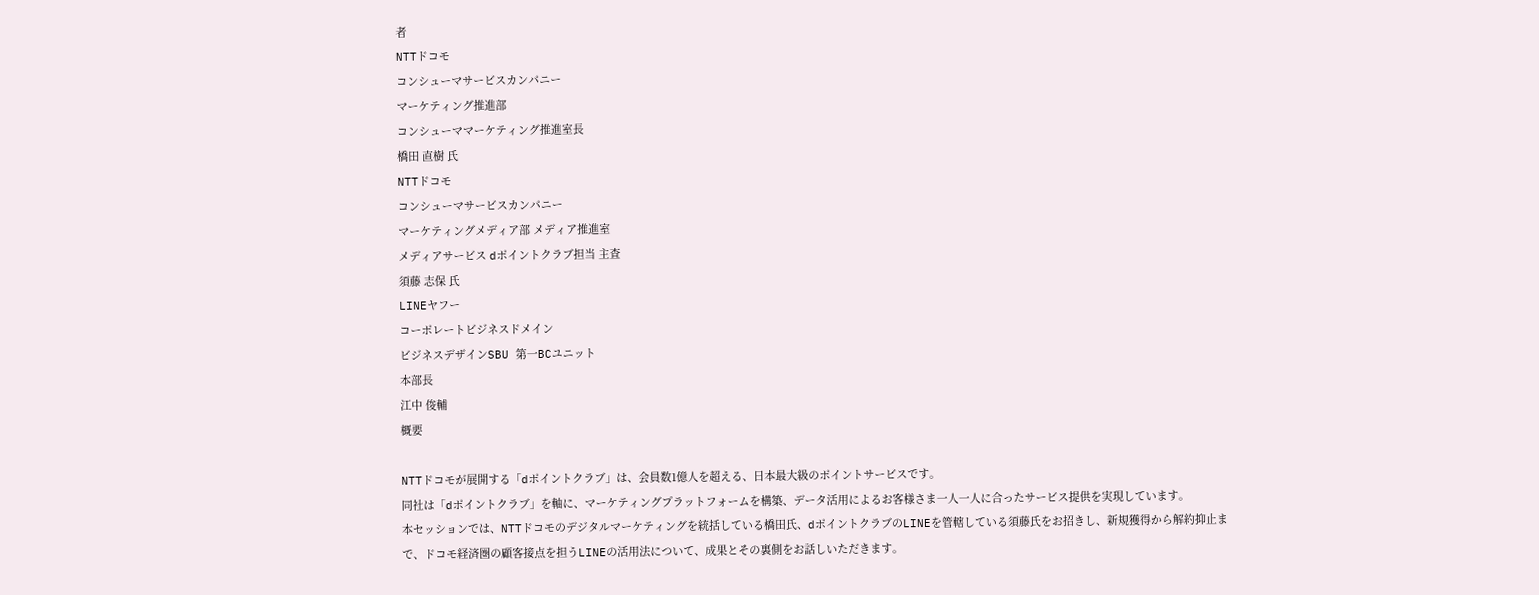者
NTTドコモ
コンシューマサービスカンパニー
マーケティング推進部
コンシューママーケティング推進室長
橋田 直樹 氏
NTTドコモ
コンシューマサービスカンパニー
マーケティングメディア部 メディア推進室
メディアサービス dポイントクラブ担当 主査
須藤 志保 氏
LINEヤフー
コーポレートビジネスドメイン
ビジネスデザインSBU 第一BCユニット
本部長
江中 俊輔
概要

NTTドコモが展開する「dポイントクラブ」は、会員数1億人を超える、日本最大級のポイントサービスです。
同社は「dポイントクラブ」を軸に、マーケティングプラットフォームを構築、データ活用によるお客様さま一人一人に合ったサービス提供を実現しています。
本セッションでは、NTTドコモのデジタルマーケティングを統括している橋田氏、dポイントクラブのLINEを管轄している須藤氏をお招きし、新規獲得から解約抑止まで、ドコモ経済圏の顧客接点を担うLINEの活用法について、成果とその裏側をお話しいただきます。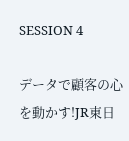SESSION 4

データで顧客の心を動かす!JR東日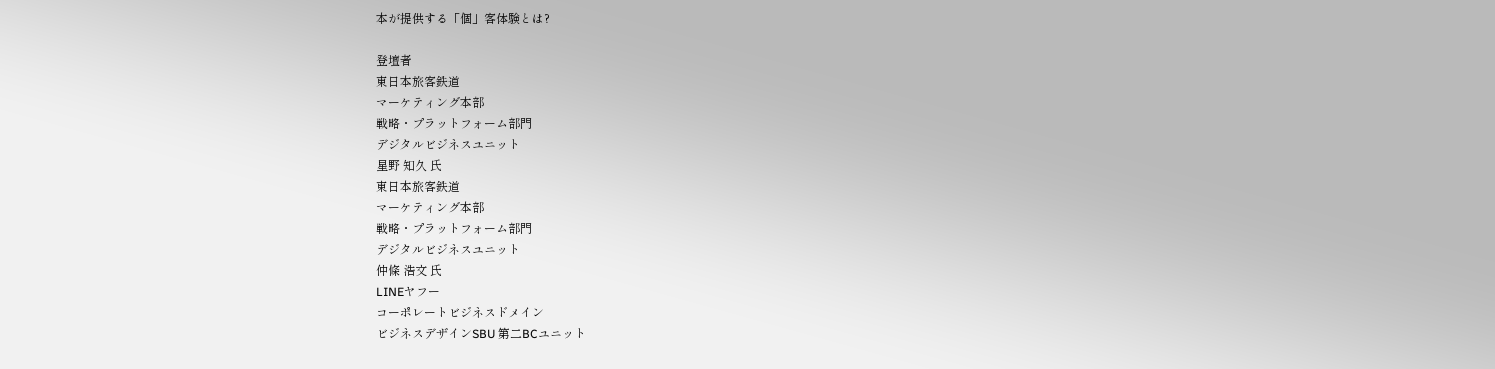本が提供する「個」客体験とは?

登壇者
東日本旅客鉄道
マーケティング本部
戦略・プラットフォーム部門
デジタルビジネスユニット
星野 知久 氏
東日本旅客鉄道
マーケティング本部
戦略・プラットフォーム部門
デジタルビジネスユニット
仲條 浩文 氏
LINEヤフー
コーポレートビジネスドメイン
ビジネスデザインSBU 第二BCユニット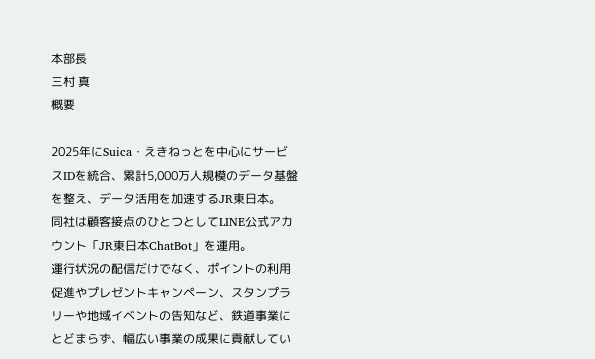本部長
三村 真
概要

2025年にSuica・えきねっとを中心にサービスIDを統合、累計5,000万人規模のデータ基盤を整え、データ活用を加速するJR東日本。
同社は顧客接点のひとつとしてLINE公式アカウント「JR東日本ChatBot」を運用。
運行状況の配信だけでなく、ポイントの利用促進やプレゼントキャンペーン、スタンプラリーや地域イベントの告知など、鉄道事業にとどまらず、幅広い事業の成果に貢献してい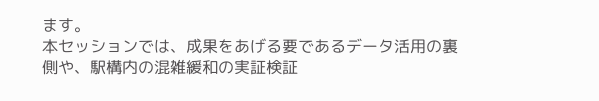ます。
本セッションでは、成果をあげる要であるデータ活用の裏側や、駅構内の混雑緩和の実証検証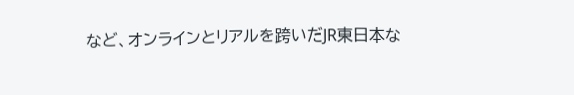など、オンラインとリアルを跨いだJR東日本な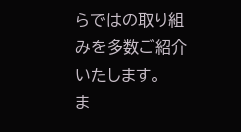らではの取り組みを多数ご紹介いたします。
ま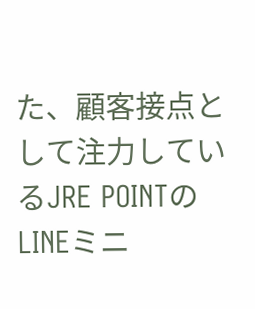た、顧客接点として注力しているJRE POINTのLINEミニ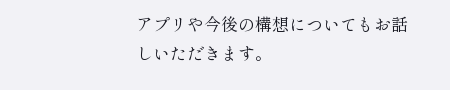アプリや今後の構想についてもお話しいただきます。